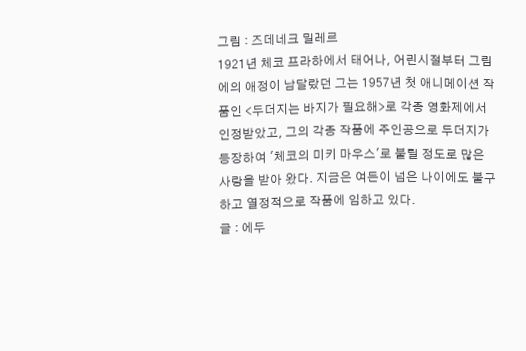그림 : 즈데네크 밀레르
1921년 체코 프라하에서 태어나, 어린시절부터 그림에의 애정이 남달랐던 그는 1957년 첫 애니메이션 작품인 <두더지는 바지가 필요해>로 각종 영화제에서 인정받았고, 그의 각종 작품에 주인공으로 두더지가 등장하여 '체코의 미키 마우스'로 불릴 정도로 많은 사랑을 받아 왔다. 지금은 여든이 넘은 나이에도 불구하고 열정적으로 작품에 임하고 있다.
글 : 에두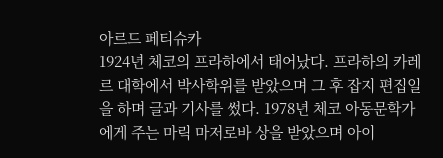아르드 페티슈카
1924년 체코의 프라하에서 태어났다. 프라하의 카레르 대학에서 박사학위를 받았으며 그 후 잡지 편집일을 하며 글과 기사를 썼다. 1978년 체코 아동문학가에게 주는 마릭 마저로바 상을 받았으며 아이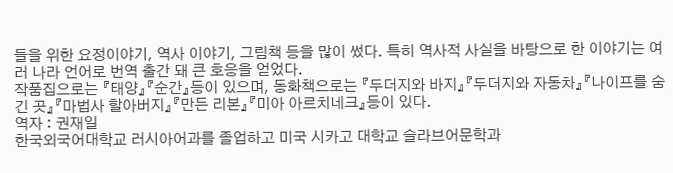들을 위한 요정이야기, 역사 이야기, 그림책 등을 많이 썼다. 특히 역사적 사실을 바탕으로 한 이야기는 여러 나라 언어로 번역 출간 돼 큰 호응을 얻었다.
작품집으로는 『태양』『순간』등이 있으며, 동화책으로는 『두더지와 바지』『두더지와 자동차』『나이프를 숨긴 곳』『마법사 할아버지』『만든 리본』『미아 아르치네크』등이 있다.
역자 : 권재일
한국외국어대학교 러시아어과를 졸업하고 미국 시카고 대학교 슬라브어문학과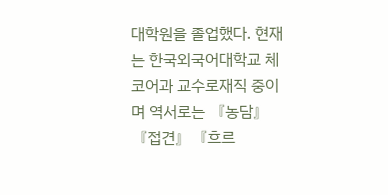대학원을 졸업했다. 현재는 한국외국어대학교 체코어과 교수로재직 중이며 역서로는 『농담』『접견』『흐르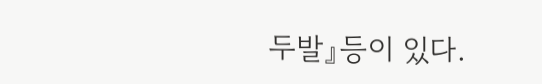두발』등이 있다.